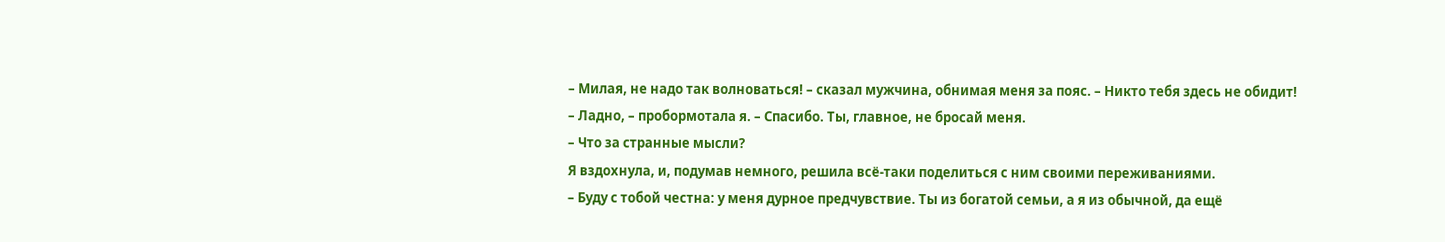– Милая, не надо так волноваться! – сказал мужчина, обнимая меня за пояс. – Никто тебя здесь не обидит!
– Ладно, – пробормотала я. – Спасибо. Ты, главное, не бросай меня.
– Что за странные мысли?
Я вздохнула, и, подумав немного, решила всё-таки поделиться с ним своими переживаниями.
– Буду с тобой честна: у меня дурное предчувствие. Ты из богатой семьи, а я из обычной, да ещё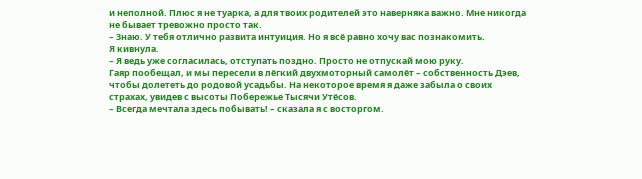и неполной. Плюс я не туарка, а для твоих родителей это наверняка важно. Мне никогда не бывает тревожно просто так.
– Знаю. У тебя отлично развита интуиция. Но я всё равно хочу вас познакомить.
Я кивнула.
– Я ведь уже согласилась, отступать поздно. Просто не отпускай мою руку.
Гаяр пообещал, и мы пересели в лёгкий двухмоторный самолёт – собственность Дэев, чтобы долететь до родовой усадьбы. На некоторое время я даже забыла о своих страхах, увидев с высоты Побережье Тысячи Утёсов.
– Всегда мечтала здесь побывать! – сказала я с восторгом.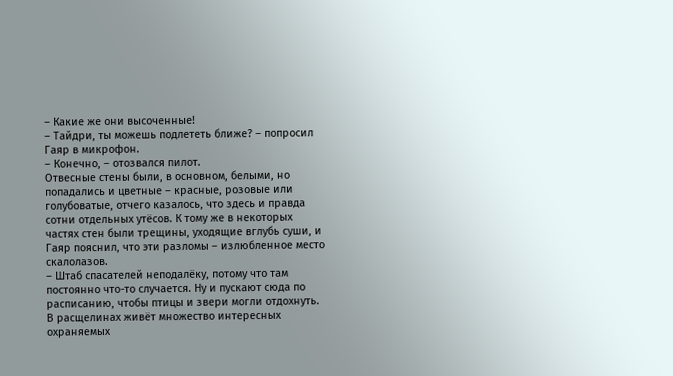– Какие же они высоченные!
– Тайдри, ты можешь подлететь ближе? – попросил Гаяр в микрофон.
– Конечно, – отозвался пилот.
Отвесные стены были, в основном, белыми, но попадались и цветные – красные, розовые или голубоватые, отчего казалось, что здесь и правда сотни отдельных утёсов. К тому же в некоторых частях стен были трещины, уходящие вглубь суши, и Гаяр пояснил, что эти разломы – излюбленное место скалолазов.
– Штаб спасателей неподалёку, потому что там постоянно что-то случается. Ну и пускают сюда по расписанию, чтобы птицы и звери могли отдохнуть. В расщелинах живёт множество интересных охраняемых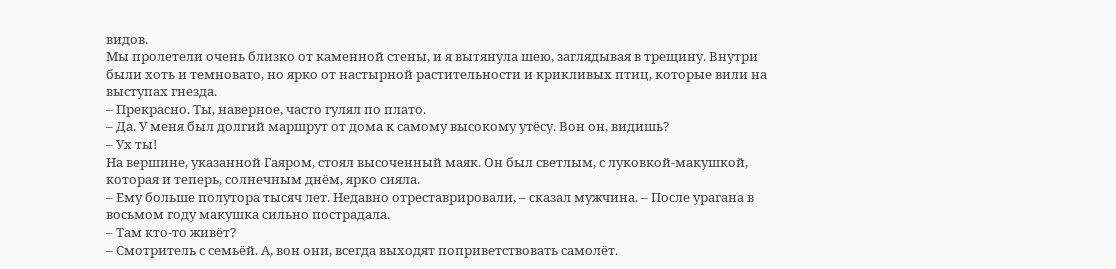видов.
Мы пролетели очень близко от каменной стены, и я вытянула шею, заглядывая в трещину. Внутри были хоть и темновато, но ярко от настырной растительности и крикливых птиц, которые вили на выступах гнезда.
– Прекрасно. Ты, наверное, часто гулял по плато.
– Да. У меня был долгий маршрут от дома к самому высокому утёсу. Вон он, видишь?
– Ух ты!
На вершине, указанной Гаяром, стоял высоченный маяк. Он был светлым, с луковкой-макушкой, которая и теперь, солнечным днём, ярко сияла.
– Ему больше полутора тысяч лет. Недавно отреставрировали, – сказал мужчина. – После урагана в восьмом году макушка сильно пострадала.
– Там кто-то живёт?
– Смотритель с семьёй. А, вон они, всегда выходят поприветствовать самолёт.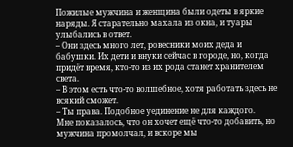Пожилые мужчина и женщина были одеты в яркие наряды. Я старательно махала из окна, и туары улыбались в ответ.
– Они здесь много лет, ровесники моих деда и бабушки. Их дети и внуки сейчас в городе, но, когда придёт время, кто-то из их рода станет хранителем света.
– В этом есть что-то волшебное, хотя работать здесь не всякий сможет.
– Ты права. Подобное уединение не для каждого.
Мне показалось, что он хочет ещё что-то добавить, но мужчина промолчал, и вскоре мы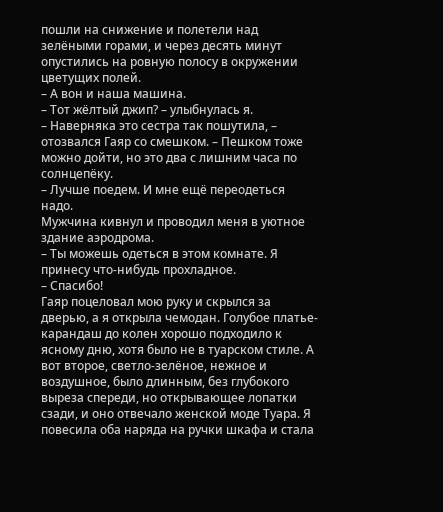пошли на снижение и полетели над зелёными горами, и через десять минут опустились на ровную полосу в окружении цветущих полей.
– А вон и наша машина.
– Тот жёлтый джип? – улыбнулась я.
– Наверняка это сестра так пошутила, – отозвался Гаяр со смешком. – Пешком тоже можно дойти, но это два с лишним часа по солнцепёку.
– Лучше поедем. И мне ещё переодеться надо.
Мужчина кивнул и проводил меня в уютное здание аэродрома.
– Ты можешь одеться в этом комнате. Я принесу что-нибудь прохладное.
– Спасибо!
Гаяр поцеловал мою руку и скрылся за дверью, а я открыла чемодан. Голубое платье-карандаш до колен хорошо подходило к ясному дню, хотя было не в туарском стиле. А вот второе, светло-зелёное, нежное и воздушное, было длинным, без глубокого выреза спереди, но открывающее лопатки сзади, и оно отвечало женской моде Туара. Я повесила оба наряда на ручки шкафа и стала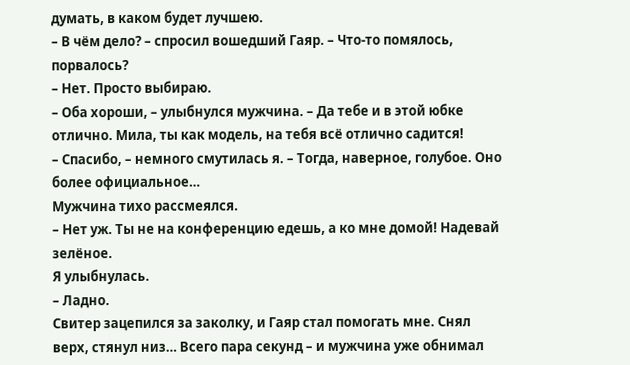думать, в каком будет лучшею.
– В чём дело? – спросил вошедший Гаяр. – Что-то помялось, порвалось?
– Нет. Просто выбираю.
– Оба хороши, – улыбнулся мужчина. – Да тебе и в этой юбке отлично. Мила, ты как модель, на тебя всё отлично садится!
– Спасибо, – немного смутилась я. – Тогда, наверное, голубое. Оно более официальное…
Мужчина тихо рассмеялся.
– Нет уж. Ты не на конференцию едешь, а ко мне домой! Надевай зелёное.
Я улыбнулась.
– Ладно.
Свитер зацепился за заколку, и Гаяр стал помогать мне. Снял верх, стянул низ… Всего пара секунд – и мужчина уже обнимал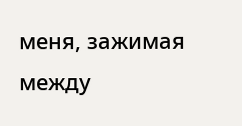меня, зажимая между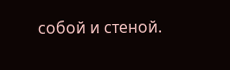собой и стеной.